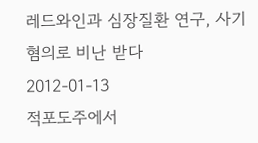레드와인과 심장질환 연구, 사기 혐의로 비난 받다
2012-01-13
적포도주에서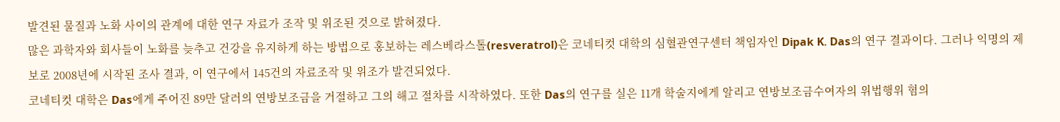발견된 물질과 노화 사이의 관계에 대한 연구 자료가 조작 및 위조된 것으로 밝혀졌다.
많은 과학자와 회사들이 노화를 늦추고 건강을 유지하게 하는 방법으로 홍보하는 레스베라스톨(resveratrol)은 코네티컷 대학의 심혈관연구센터 책임자인 Dipak K. Das의 연구 결과이다. 그러나 익명의 제보로 2008년에 시작된 조사 결과, 이 연구에서 145건의 자료조작 및 위조가 발견되었다.
코네티컷 대학은 Das에게 주어진 89만 달러의 연방보조금을 거절하고 그의 해고 절차를 시작하였다. 또한 Das의 연구를 실은 11개 학술지에게 알리고 연방보조금수여자의 위법행위 혐의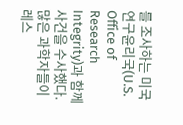를 조사하는 미국연구윤리국(U.S. Office of Research Integrity)과 함께 사건을 수사했다.
많은 과학자들이 레스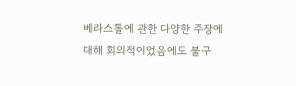베라스톨에 관한 다양한 주장에 대해 회의적이었음에도 불구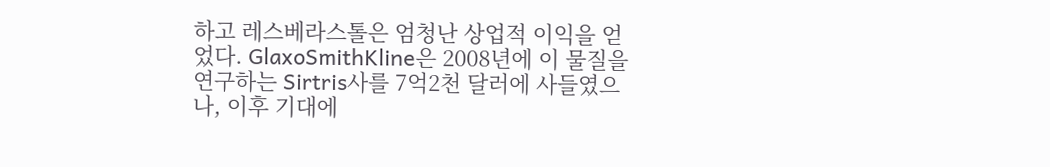하고 레스베라스톨은 엄청난 상업적 이익을 얻었다. GlaxoSmithKline은 2008년에 이 물질을 연구하는 Sirtris사를 7억2천 달러에 사들였으나, 이후 기대에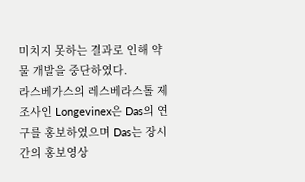미치지 못하는 결과로 인해 약물 개발을 중단하였다.
라스베가스의 레스베라스톨 제조사인 Longevinex은 Das의 연구를 홍보하였으며 Das는 장시간의 홍보영상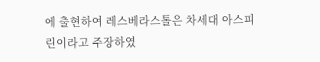에 출현하여 레스베라스톨은 차세대 아스피린이라고 주장하였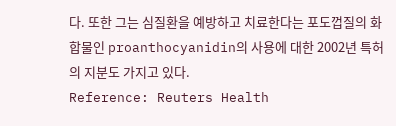다. 또한 그는 심질환을 예방하고 치료한다는 포도껍질의 화합물인 proanthocyanidin의 사용에 대한 2002년 특허의 지분도 가지고 있다.
Reference: Reuters Health